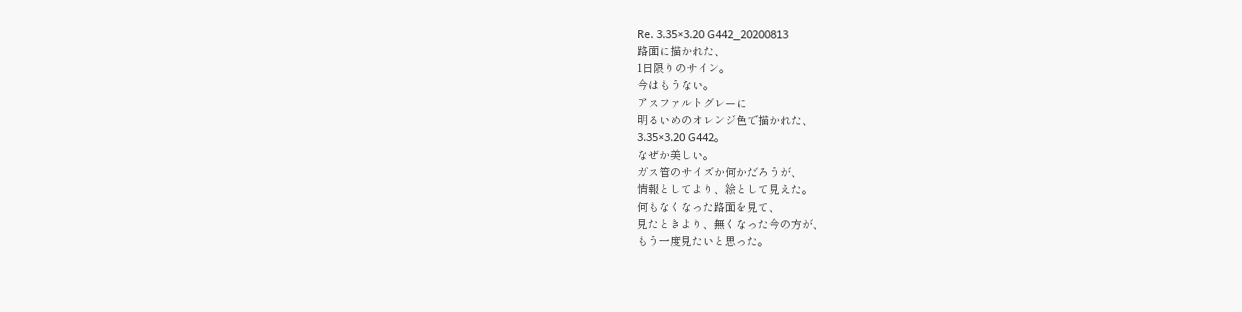Re. 3.35×3.20 G442_20200813
路面に描かれた、
1日限りのサイン。
今はもうない。
アスファルトグレーに
明るいめのオレンジ色で描かれた、
3.35×3.20 G442。
なぜか美しい。
ガス管のサイズか何かだろうが、
情報としてより、絵として見えた。
何もなくなった路面を見て、
見たときより、無くなった今の方が、
もう一度見たいと思った。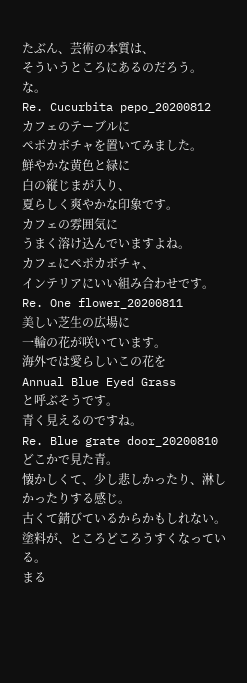たぶん、芸術の本質は、
そういうところにあるのだろう。
な。
Re. Cucurbita pepo_20200812
カフェのテーブルに
ペポカボチャを置いてみました。
鮮やかな黄色と緑に
白の縦じまが入り、
夏らしく爽やかな印象です。
カフェの雰囲気に
うまく溶け込んでいますよね。
カフェにペポカボチャ、
インテリアにいい組み合わせです。
Re. One flower_20200811
美しい芝生の広場に
一輪の花が咲いています。
海外では愛らしいこの花を
Annual Blue Eyed Grass
と呼ぶそうです。
青く見えるのですね。
Re. Blue grate door_20200810
どこかで見た青。
懐かしくて、少し悲しかったり、淋しかったりする感じ。
古くて錆びているからかもしれない。
塗料が、ところどころうすくなっている。
まる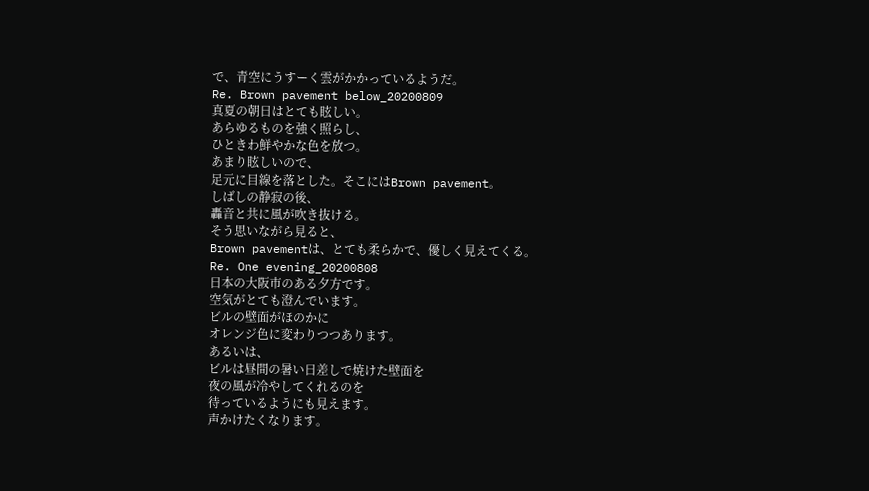で、青空にうすーく雲がかかっているようだ。
Re. Brown pavement below_20200809
真夏の朝日はとても眩しい。
あらゆるものを強く照らし、
ひときわ鮮やかな色を放つ。
あまり眩しいので、
足元に目線を落とした。そこにはBrown pavement。
しばしの静寂の後、
轟音と共に風が吹き抜ける。
そう思いながら見ると、
Brown pavementは、とても柔らかで、優しく見えてくる。
Re. One evening_20200808
日本の大阪市のある夕方です。
空気がとても澄んでいます。
ビルの壁面がほのかに
オレンジ色に変わりつつあります。
あるいは、
ビルは昼間の暑い日差しで焼けた壁面を
夜の風が冷やしてくれるのを
待っているようにも見えます。
声かけたくなります。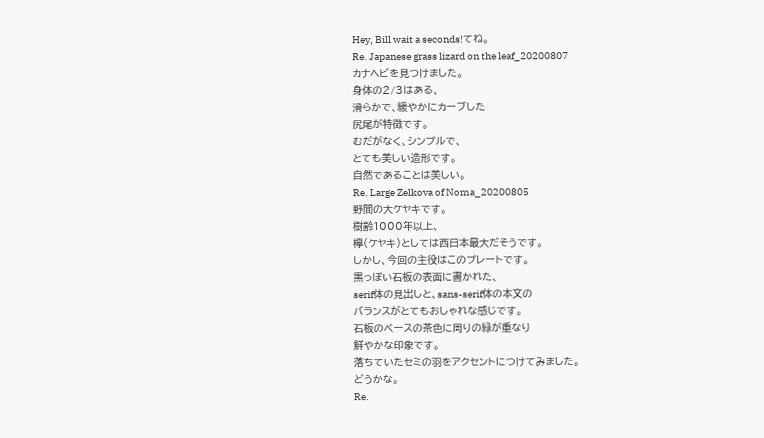Hey, Bill wait a seconds!てね。
Re. Japanese grass lizard on the leaf_20200807
カナヘビを見つけました。
身体の2/3はある、
滑らかで、緩やかにカーブした
尻尾が特徴です。
むだがなく、シンプルで、
とても美しい造形です。
自然であることは美しい。
Re. Large Zelkova of Noma_20200805
野間の大ケヤキです。
樹齢1000年以上、
欅(ケヤキ)としては西日本最大だそうです。
しかし、今回の主役はこのプレートです。
黒っぽい石板の表面に書かれた、
serif体の見出しと、sans-serif体の本文の
バランスがとてもおしゃれな感じです。
石板のベースの茶色に周りの緑が重なり
鮮やかな印象です。
落ちていたセミの羽をアクセントにつけてみました。
どうかな。
Re.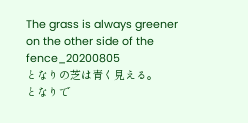The grass is always greener on the other side of the fence_20200805
となりの芝は青く見える。
となりで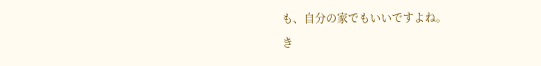も、自分の家でもいいですよね。
き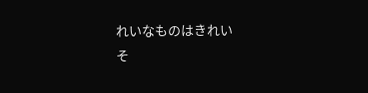れいなものはきれい
そ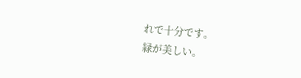れで十分です。
緑が美しい。